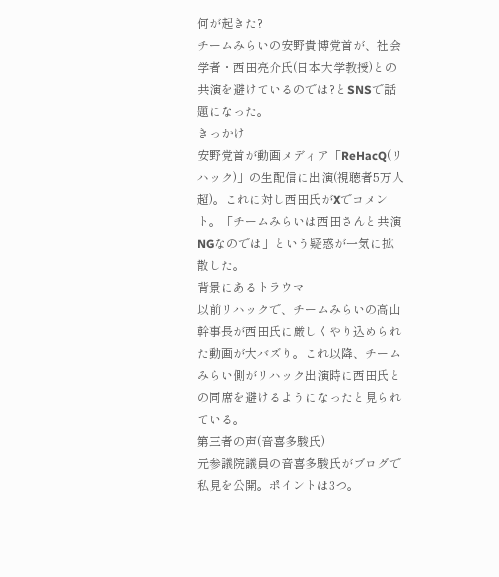何が起きた?
チームみらいの安野貴博党首が、社会学者・西田亮介氏(日本大学教授)との共演を避けているのでは?とSNSで話題になった。
きっかけ
安野党首が動画メディア「ReHacQ(リハック)」の生配信に出演(視聴者5万人超)。これに対し西田氏がXでコメント。「チームみらいは西田さんと共演NGなのでは」という疑惑が一気に拡散した。
背景にあるトラウマ
以前リハックで、チームみらいの高山幹事長が西田氏に厳しくやり込められた動画が大バズり。これ以降、チームみらい側がリハック出演時に西田氏との同席を避けるようになったと見られている。
第三者の声(音喜多駿氏)
元参議院議員の音喜多駿氏がブログで私見を公開。ポイントは3つ。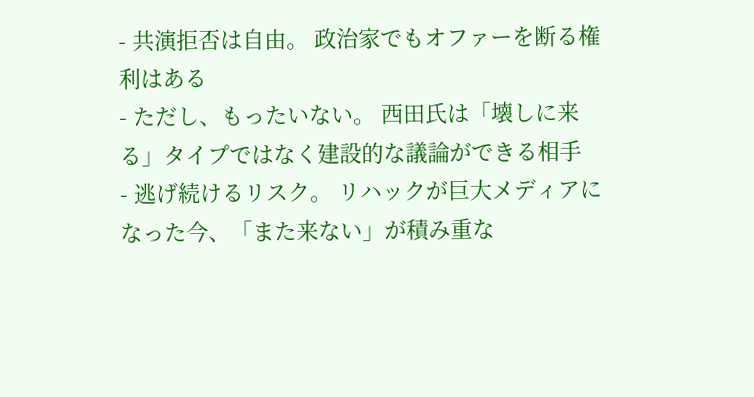- 共演拒否は自由。 政治家でもオファーを断る権利はある
- ただし、もったいない。 西田氏は「壊しに来る」タイプではなく建設的な議論ができる相手
- 逃げ続けるリスク。 リハックが巨大メディアになった今、「また来ない」が積み重な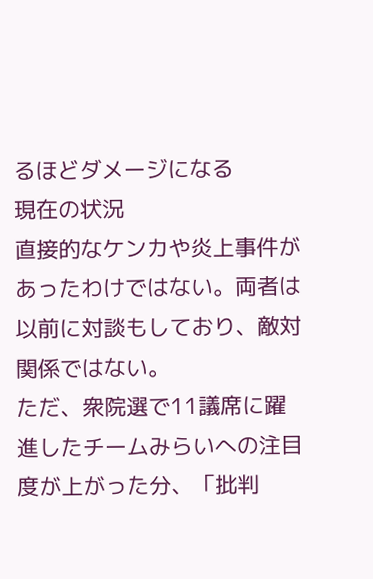るほどダメージになる
現在の状況
直接的なケンカや炎上事件があったわけではない。両者は以前に対談もしており、敵対関係ではない。
ただ、衆院選で11議席に躍進したチームみらいへの注目度が上がった分、「批判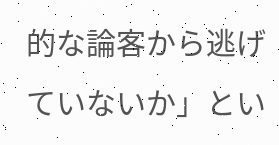的な論客から逃げていないか」とい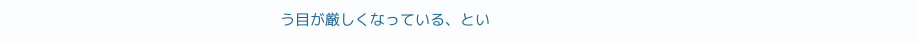う目が厳しくなっている、とい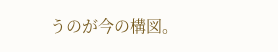うのが今の構図。